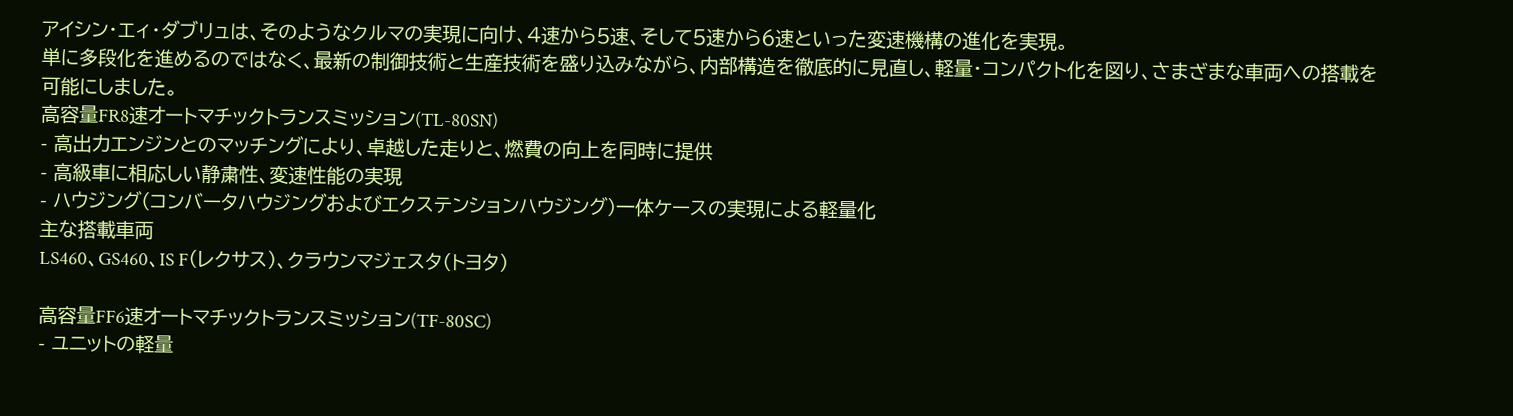アイシン・エィ・ダブリュは、そのようなクルマの実現に向け、4速から5速、そして5速から6速といった変速機構の進化を実現。
単に多段化を進めるのではなく、最新の制御技術と生産技術を盛り込みながら、内部構造を徹底的に見直し、軽量・コンパクト化を図り、さまざまな車両への搭載を可能にしました。
高容量FR8速オートマチックトランスミッション(TL-80SN)
- 高出力エンジンとのマッチングにより、卓越した走りと、燃費の向上を同時に提供
- 高級車に相応しい静粛性、変速性能の実現
- ハウジング(コンバータハウジングおよびエクステンションハウジング)一体ケースの実現による軽量化
主な搭載車両
LS460、GS460、IS F(レクサス)、クラウンマジェスタ(トヨタ)

高容量FF6速オートマチックトランスミッション(TF-80SC)
- ユニットの軽量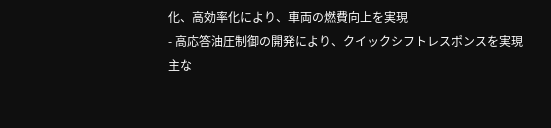化、高効率化により、車両の燃費向上を実現
- 高応答油圧制御の開発により、クイックシフトレスポンスを実現
主な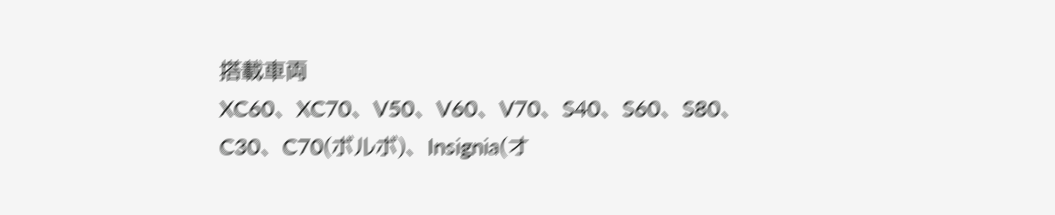搭載車両
XC60、XC70、V50、V60、V70、S40、S60、S80、C30、C70(ボルボ)、Insignia(オ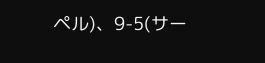ペル)、9-5(サー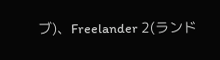ブ)、Freelander 2(ランド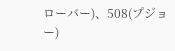ローバー)、508(プジョー)